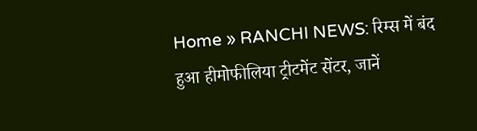Home » RANCHI NEWS: रिम्स में बंद हुआ हीमोफीलिया ट्रीटमेंट सेंटर, जानें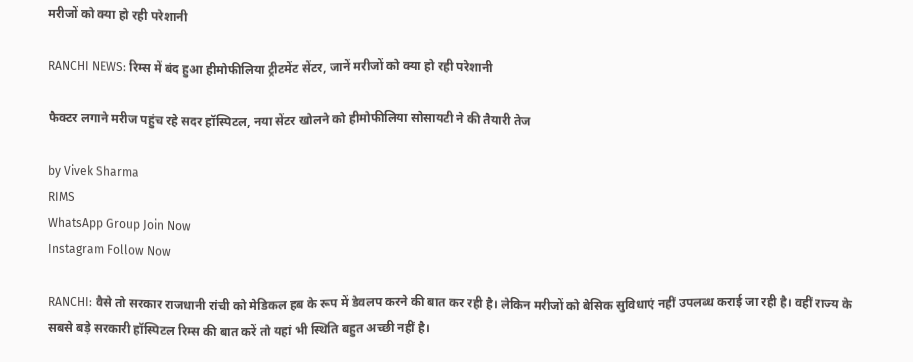मरीजों को क्या हो रही परेशानी

RANCHI NEWS: रिम्स में बंद हुआ हीमोफीलिया ट्रीटमेंट सेंटर, जानें मरीजों को क्या हो रही परेशानी

फैक्टर लगाने मरीज पहुंच रहे सदर हॉस्पिटल, नया सेंटर खोलने को हीमोफीलिया सोसायटी ने की तैयारी तेज

by Vivek Sharma
RIMS
WhatsApp Group Join Now
Instagram Follow Now

RANCHI: वैसे तो सरकार राजधानी रांची को मेडिकल हब के रूप में डेवलप करने की बात कर रही है। लेकिन मरीजों को बेसिक सुविधाएं नहीं उपलब्ध कराई जा रही है। वहीं राज्य के सबसे बड़े सरकारी हॉस्पिटल रिम्स की बात करें तो यहां भी स्थिति बहुत अच्छी नहीं है।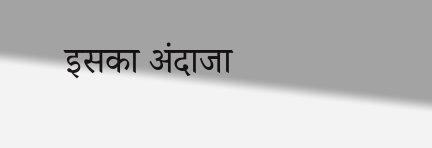इसका अंदाजा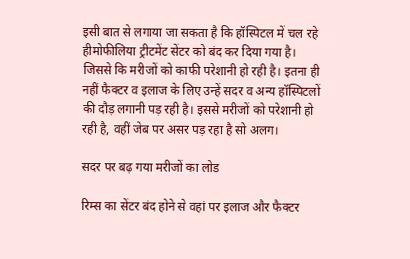इसी बात से लगाया जा सकता है कि हॉस्पिटल में चल रहे हीमोफीलिया ट्रीटमेंट सेंटर को बंद कर दिया गया है। जिससे कि मरीजों को काफी परेशानी हो रही है। इतना ही नहीं फैक्टर व इलाज के लिए उन्हें सदर व अन्य हॉस्पिटलों की दौड़ लगानी पड़ रही है। इससे मरीजों को परेशानी हो रही है, वहीं जेब पर असर पड़ रहा है सो अलग।

सदर पर बढ़ गया मरीजों का लोड

रिम्स का सेंटर बंद होने से वहां पर इलाज और फैक्टर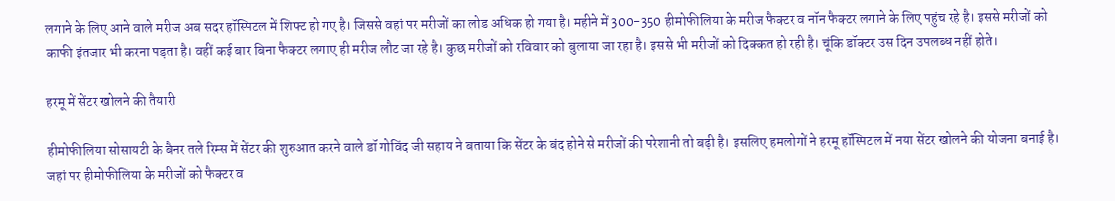लगाने के लिए आने वाले मरीज अब सदर हॉस्पिटल में शिफ्ट हो गए है। जिससे वहां पर मरीजों का लोड अधिक हो गया है। महीने में 300-350 हीमोफीलिया के मरीज फैक्टर व नॉन फैक्टर लगाने के लिए पहुंच रहे है। इससे मरीजों को काफी इंतजार भी करना पड़ता है। वहीं कई बार बिना फैक्टर लगाए ही मरीज लौट जा रहे है। कुछ मरीजों को रविवार को बुलाया जा रहा है। इससे भी मरीजों को दिक्कत हो रही है। चूंकि डॉक्टर उस दिन उपलब्ध नहीं होते।

हरमू में सेंटर खोलने की तैयारी

हीमोफीलिया सोसायटी के बैनर तले रिम्स में सेंटर की शुरुआत करने वाले डॉ गोविंद जी सहाय ने बताया कि सेंटर के बंद होने से मरीजों की परेशानी तो बढ़ी है। इसलिए हमलोगों ने हरमू हॉस्पिटल में नया सेंटर खोलने की योजना बनाई है। जहां पर हीमोफीलिया के मरीजों को फैक्टर व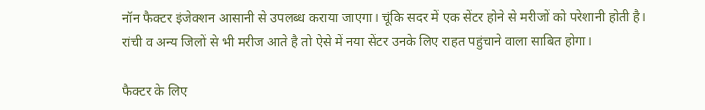नॉन फैक्टर इंजेक्शन आसानी से उपलब्ध कराया जाएगा। चूंकि सदर में एक सेंटर होने से मरीजों को परेशानी होती है। रांची व अन्य जिलों से भी मरीज आते है तो ऐसे में नया सेंटर उनके लिए राहत पहुंचाने वाला साबित होगा।

फैक्टर के लिए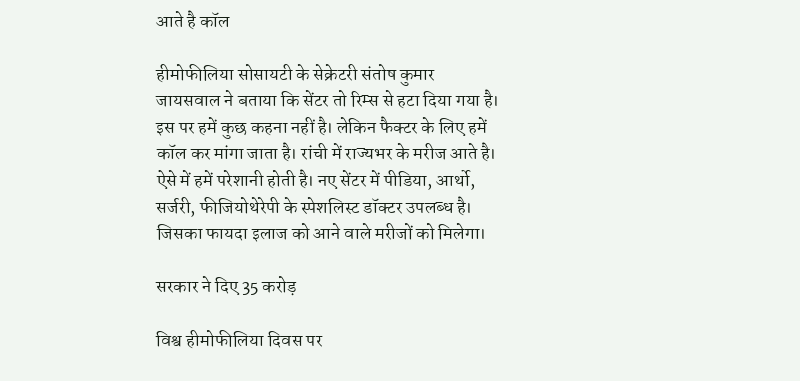आते है कॉल

हीमोफीलिया सोसायटी के सेक्रेटरी संतोष कुमार जायसवाल ने बताया कि सेंटर तो रिम्स से हटा दिया गया है। इस पर हमें कुछ कहना नहीं है। लेकिन फैक्टर के लिए हमें कॉल कर मांगा जाता है। रांची में राज्यभर के मरीज आते है। ऐसे में हमें परेशानी होती है। नए सेंटर में पीडिया, आर्थो, सर्जरी, फीजियोथेरेपी के स्पेशलिस्ट डॉक्टर उपलब्ध है। जिसका फायदा इलाज को आने वाले मरीजों को मिलेगा।

सरकार ने दिए 35 करोड़

विश्व हीमोफीलिया दिवस पर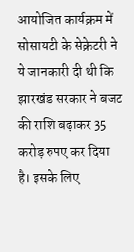आयोजित कार्यक्रम में सोसायटी के सेक्रेटरी ने ये जानकारी दी थी कि झारखंड सरकार ने बजट की राशि बढ़ाकर 35 करोड़ रुपए कर दिया है। इसके लिए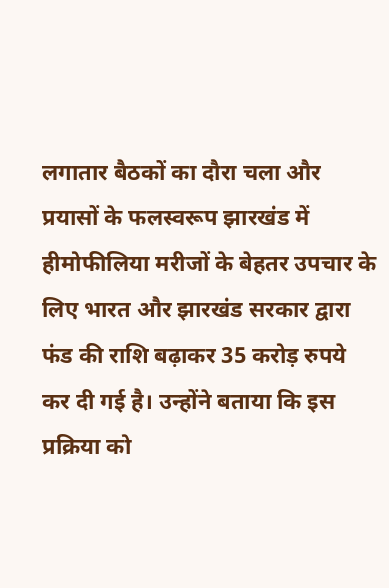लगातार बैठकों का दौरा चला और प्रयासों के फलस्वरूप झारखंड में हीमोफीलिया मरीजों के बेहतर उपचार के लिए भारत और झारखंड सरकार द्वारा फंड की राशि बढ़ाकर 35 करोड़ रुपये कर दी गई है। उन्होंने बताया कि इस प्रक्रिया को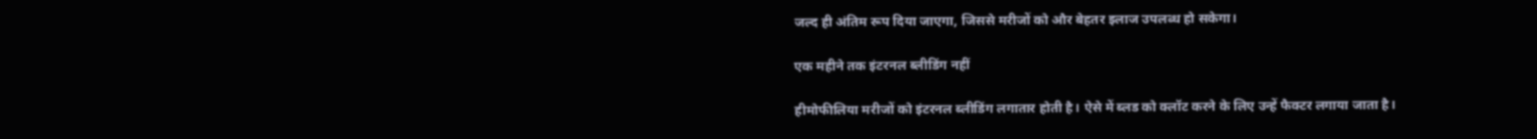जल्द ही अंतिम रूप दिया जाएगा, जिससे मरीजों को और बेहतर इलाज उपलब्ध हो सकेगा।

एक महीने तक इंटरनल ब्लीडिंग नहीं

हीमोफीलिया मरीजों को इंटरनल ब्लीडिंग लगातार होती है। ऐसे में ब्लड को क्लॉट करने के लिए उन्हें फैक्टर लगाया जाता है।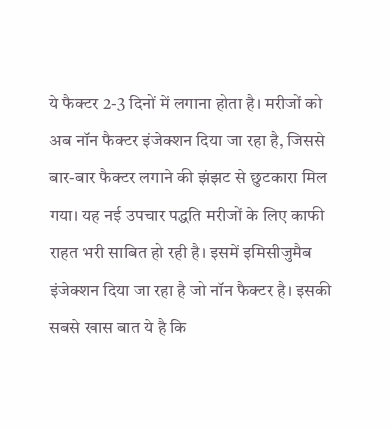ये फैक्टर 2-3 दिनों में लगाना होता है। मरीजों को अब नॉन फैक्टर इंजेक्शन दिया जा रहा है, जिससे बार-बार फैक्टर लगाने की झंझट से छुटकारा मिल गया। यह नई उपचार पद्धति मरीजों के लिए काफी राहत भरी साबित हो रही है। इसमें इमिसीजुमैब इंजेक्शन दिया जा रहा है जो नॉन फैक्टर है। इसकी सबसे खास बात ये है कि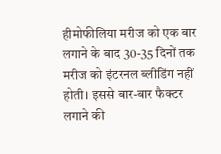हीमोफीलिया मरीज को एक बार लगाने के बाद 30-35 दिनों तक मरीज को इंटरनल ब्लीडिंग नहीं होती। इससे बार-बार फैक्टर लगाने की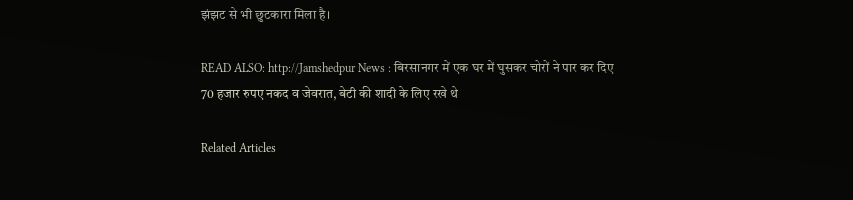झंझट से भी छुटकारा मिला है।

READ ALSO: http://Jamshedpur News : बिरसानगर में एक घर में घुसकर चोरों ने पार कर दिए 70 हजार रुपए नकद व जेवरात, बेटी की शादी के लिए रखे थे

Related Articles